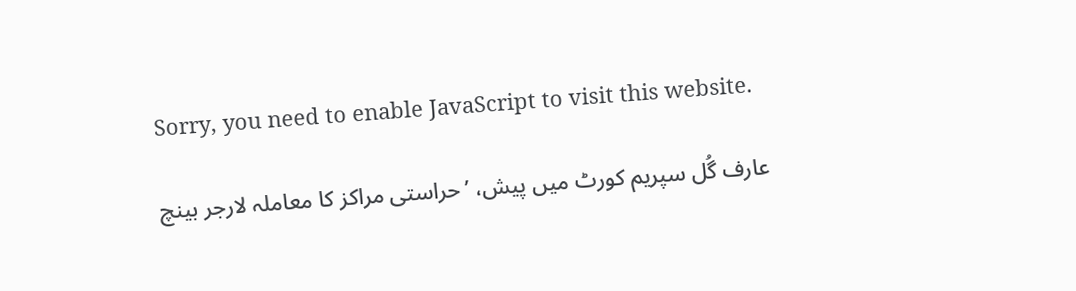Sorry, you need to enable JavaScript to visit this website.

عارف گُل سپریم کورٹ میں پیش، ’حراستی مراکز کا معاملہ لارجر بینچ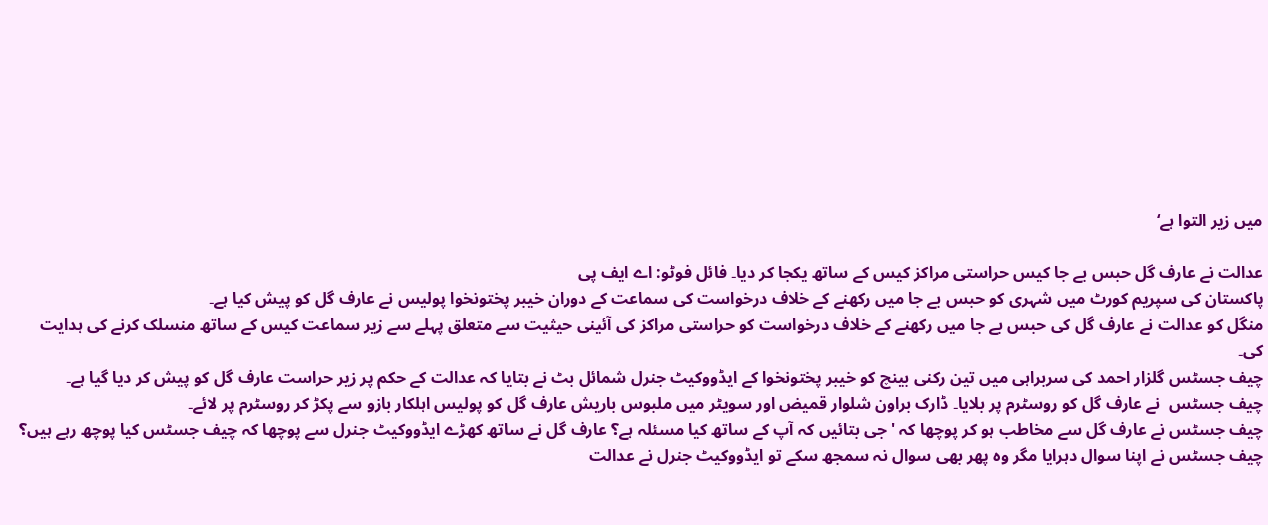میں زیر التوا ہے‘

عدالت نے عارف گل حبس بے جا کیس حراستی مراکز کیس کے ساتھ یکجا کر دیا۔ فائل فوٹو: اے ایف پی
پاکستان کی سپریم کورٹ میں شہری کو حبس بے جا میں رکھنے کے خلاف درخواست کی سماعت کے دوران خیبر پختونخوا پولیس نے عارف گل کو پیش کیا ہے۔
منگل کو عدالت نے عارف گل کی حبس بے جا میں رکھنے کے خلاف درخواست کو حراستی مراکز کی آئینی حیثیت سے متعلق پہلے سے زیر سماعت کیس کے ساتھ منسلک کرنے کی ہدایت کی۔
چیف جسٹس گلزار احمد کی سربراہی میں تین رکنی بینچ کو خیبر پختونخوا کے ایڈووکیٹ جنرل شمائل بٹ نے بتایا کہ عدالت کے حکم پر زیر حراست عارف گل کو پیش کر دیا گیا ہے۔
چیف جسٹس  نے عارف گل کو روسٹرم پر بلایا۔ ڈارک براون شلوار قمیض اور سویٹر میں ملبوس باریش عارف گل کو پولیس اہلکار بازو سے پکڑ کر روسٹرم پر لائے۔
چیف جسٹس نے عارف گل سے مخاطب ہو کر پوچھا کہ 'جی بتائیں کہ آپ کے ساتھ کیا مسئلہ ہے؟ عارف گل نے ساتھ کھڑے ایڈووکیٹ جنرل سے پوچھا کہ چیف جسٹس کیا پوچھ رہے ہیں؟
چیف جسٹس نے اپنا سوال دہرایا مگر وہ پھر بھی سوال نہ سمجھ سکے تو ایڈووکیٹ جنرل نے عدالت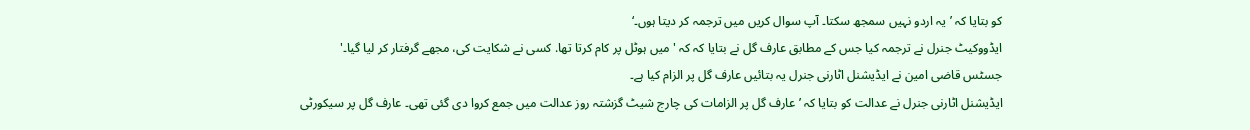کو بتایا کہ ’یہ اردو نہیں سمجھ سکتا۔ آپ سوال کریں میں ترجمہ کر دیتا ہوں۔‘
ایڈووکیٹ جنرل نے ترجمہ کیا جس کے مطابق عارف گل نے بتایا کہ کہ 'میں ہوٹل پر کام کرتا تھا. کسی نے شکایت کی، مجھے گرفتار کر لیا گیا۔'
جسٹس قاضی امین نے ایڈیشنل اٹارنی جنرل یہ بتائیں عارف گل پر الزام کیا ہے۔
ایڈیشنل اٹارنی جنرل نے عدالت کو بتایا کہ ’عارف گل پر الزامات کی چارج شیٹ گزشتہ روز عدالت میں جمع کروا دی گئی تھی۔ عارف گل پر سیکورٹی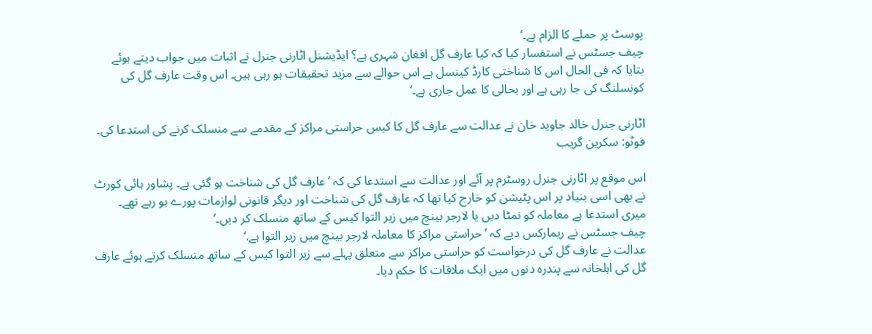پوسٹ پر حملے کا الزام ہے۔‘
چیف جسٹس نے استفسار کیا کہ کیا عارف گل افغان شہری ہے؟ ایڈیشنل اٹارنی جنرل نے اثبات میں جواب دیتے ہوئے بتایا کہ فی الحال اس کا شناختی کارڈ کینسل ہے اس حوالے سے مزید تحقیقات ہو رہی ہیں۔ اس وقت عارف گل کی کونسلنگ کی جا رہی ہے اور بحالی کا عمل جاری ہے۔‘

اٹارنی جنرل خالد جاوید خان نے عدالت سے عارف گل کا کیس حراستی مراکز کے مقدمے سے منسلک کرنے کی استدعا کی۔ فوٹو: سکرین گریب

اس موقع پر اٹارنی جنرل روسٹرم پر آئے اور عدالت سے استدعا کی کہ ’عارف گل کی شناخت ہو گئی ہے۔ پشاور ہائی کورٹ نے بھی اسی بنیاد پر اس پٹیشن کو خارج کیا تھا کہ عارف گل کی شناخت اور دیگر قانونی لوازمات پورے ہو رہے تھے۔ میری استدعا ہے معاملہ کو نمٹا دیں یا لارجر بینچ میں زیر التوا کیس کے ساتھ منسلک کر دیں۔‘
چیف جسٹس نے ریمارکس دیے کہ ’حراستی مراکز کا معاملہ لارجر بینچ میں زیر التوا ہے.‘
عدالت نے عارف گل کی درخواست کو حراستی مراکز سے متعلق پہلے سے زیر التوا کیس کے ساتھ منسلک کرتے ہوئے عارف گل کی اہلخانہ سے پندرہ دنوں میں ایک ملاقات کا حکم دیا۔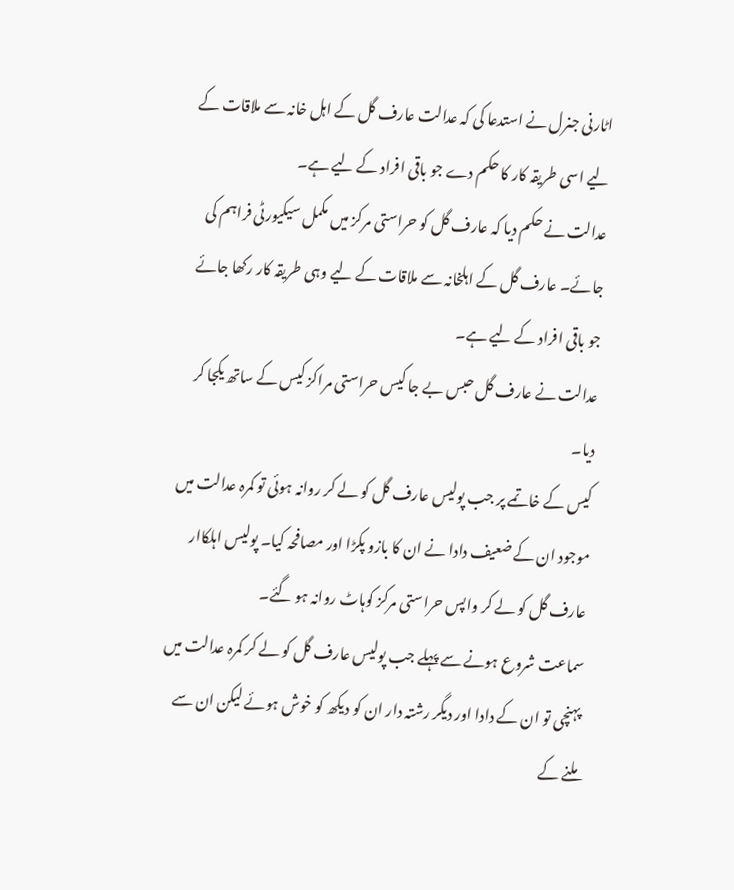اٹارنی جنرل نے استدعا کی کہ عدالت عارف گل کے اہل خانہ سے ملاقات کے لیے اسی طریقہ کار کا حکم دے جو باقی افراد کے لیے ہے۔
عدالت نے حکم دیا کہ عارف گل کو حراستی مرکز میں مکمل سیکیورٹی فراہم کی جائے۔ عارف گل کے اہلخانہ سے ملاقات کے لیے وہی طریقہ کار رکھا جائے جو باقی افراد کے لیے ہے۔
عدالت نے عارف گل حبس بے جا کیس حراستی مراکز کیس کے ساتھ یکجا کر دیا۔
کیس کے خاتمے پر جب پولیس عارف گل کو لے کر روانہ ہوئی تو کمرہ عدالت میں موجود ان کے ضعیف دادا نے ان کا بازو پکڑا اور مصافحہ کیا۔ پولیس اہلکاار عارف گل کو لے کر واپس حراستی مرکز کوہاٹ روانہ ہو گئے۔
سماعت شروع ہونے سے پہلے جب پولیس عارف گل کو لے کر کمرہ عدالت میں پہنچی تو ان کے دادا اور دیگر رشتہ دار ان کو دیکھ کو خوش ہوئے لیکن ان سے ملنے کے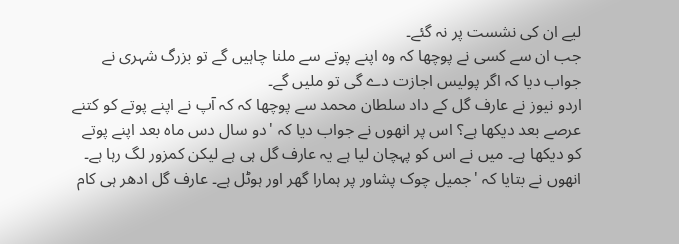لیے ان کی نشست پر نہ گئے۔
جب ان سے کسی نے پوچھا کہ وہ اپنے پوتے سے ملنا چاہیں گے تو بزرگ شہری نے جواب دیا کہ اگر پولیس اجازت دے گی تو ملیں گے۔
اردو نیوز نے عارف گل کے داد سلطان محمد سے پوچھا کہ کہ آپ نے اپنے پوتے کو کتنے عرصے بعد دیکھا ہے؟ اس پر انھوں نے جواب دیا کہ 'دو سال دس ماہ بعد اپنے پوتے کو دیکھا ہے۔ میں نے اس کو پہچان لیا ہے یہ عارف گل ہی ہے لیکن کمزور لگ رہا ہے۔
انھوں نے بتایا کہ 'جمیل چوک پشاور پر ہمارا گھر اور ہوٹل ہے۔ عارف گل ادھر ہی کام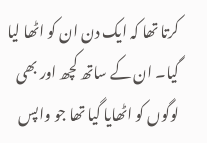کرتا تھا کہ ایک دن ان کو اٹھا لیا گیا۔ ان کے ساتھ کچھ اور بھی لوگوں کو اٹھایا گیا تھا جو واپس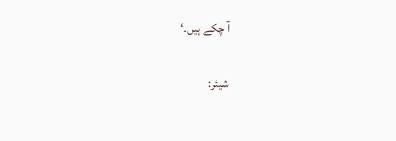آ چکے ہیں۔‘

شیئر: